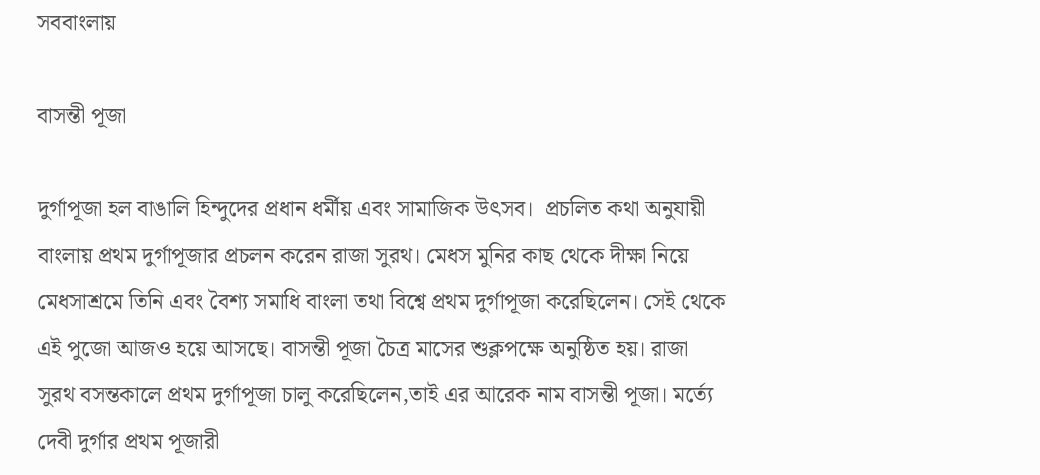সববাংলায়

বাসন্তী পূজা

দুর্গাপূজা হল বাঙালি হিন্দুদের প্রধান ধর্মীয় এবং সামাজিক উৎসব।  প্রচলিত কথা অনুযায়ী বাংলায় প্রথম দুর্গাপূজার প্রচলন করেন রাজা সুরথ। মেধস মুনির কাছ থেকে দীক্ষা নিয়ে মেধসাশ্রমে তিনি এবং বৈশ্য সমাধি বাংলা তথা বিশ্বে প্রথম দুর্গাপূজা করেছিলেন। সেই থেকে এই পুজো আজও হয়ে আসছে। বাসন্তী পূজা চৈত্র মাসের শুক্লপক্ষে অনুষ্ঠিত হয়। রাজা সুরথ বসন্তকালে প্রথম দুর্গাপূজা চালু করেছিলেন,তাই এর আরেক নাম বাসন্তী পূজা। মর্ত্যে দেবী দুর্গার প্রথম পূজারী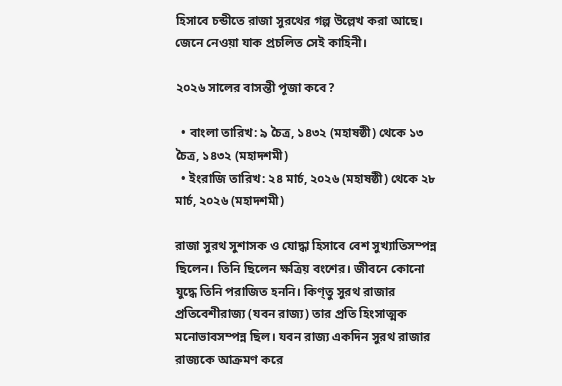হিসাবে চন্ডীতে রাজা সুরথের গল্প উল্লেখ করা আছে। জেনে নেওয়া যাক প্রচলিত সেই কাহিনী।

২০২৬ সালের বাসন্তী পূজা কবে?

  • বাংলা তারিখ: ৯ চৈত্র, ১৪৩২ (মহাষষ্ঠী) থেকে ১৩ চৈত্র, ১৪৩২ (মহাদশমী)
  • ইংরাজি তারিখ: ২৪ মার্চ, ২০২৬ (মহাষষ্ঠী) থেকে ২৮ মার্চ, ২০২৬ (মহাদশমী)

রাজা সুরথ সুশাসক ও যোদ্ধা হিসাবে বেশ সুখ্যাতিসম্পন্ন ছিলেন। তিনি ছিলেন ক্ষত্রিয় বংশের। জীবনে কোনো যুদ্ধে তিনি পরাজিত হননি। কিণ্তু সুরথ রাজার প্রতিবেশীরাজ্য (যবন রাজ্য) তার প্রতি হিংসাত্মক মনোভাবসম্পন্ন ছিল। যবন রাজ্য একদিন সুরথ রাজার রাজ্যকে আক্রমণ করে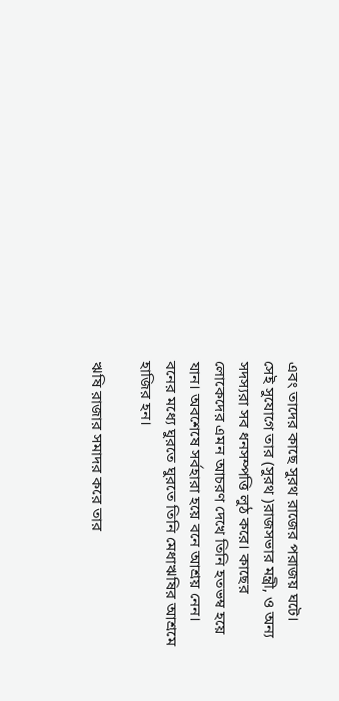এবং তাদের কাছে সুরথ রাজের পরাজয় ঘটে। সেই সুযোগে তার (সুরথ )রাজসভার মন্ত্রী, ও অন্য সদস্যরা সব ধনসম্পত্তি লুঠ করে। কাছের লোকেদের এমন আচরণ দেখে তিনি হতভম্ব হয়ে যান। অবশেষে সর্বহারা হয়ে বনে আশ্রয় নেন। বনের মধ্যে ঘুরতে ঘুরতে তিনি মেধাঋষির আশ্রমে হাজির হন।

ঋষি রাজার সমাদর করে তার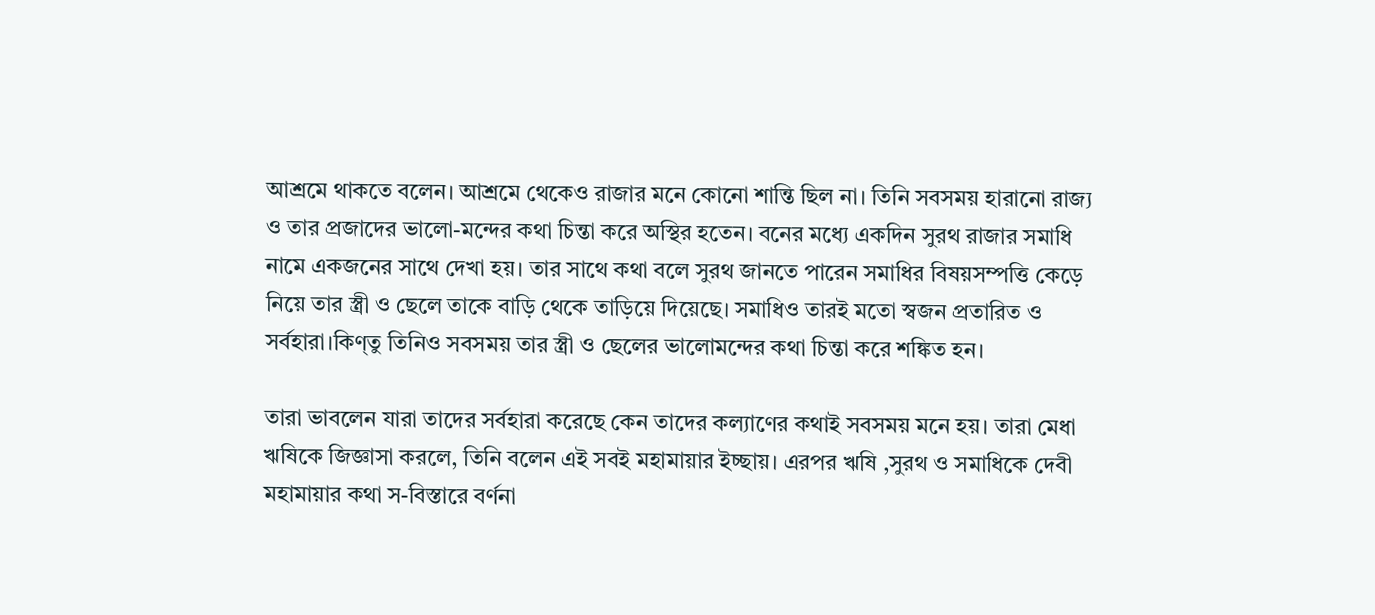আশ্রমে থাকতে বলেন। আশ্রমে থেকেও রাজার মনে কোনো শান্তি ছিল না। তিনি সবসময় হারানো রাজ্য ও তার প্রজাদের ভালো-মন্দের কথা চিন্তা করে অস্থির হতেন। বনের মধ্যে একদিন সুরথ রাজার সমাধি নামে একজনের সাথে দেখা হয়। তার সাথে কথা বলে সুরথ জানতে পারেন সমাধির বিষয়সম্পত্তি কেড়ে নিয়ে তার স্ত্রী ও ছেলে তাকে বাড়ি থেকে তাড়িয়ে দিয়েছে। সমাধিও তারই মতো স্বজন প্রতারিত ও সর্বহারা।কিণ্তু তিনিও সবসময় তার স্ত্রী ও ছেলের ভালোমন্দের কথা চিন্তা করে শঙ্কিত হন।

তারা ভাবলেন যারা তাদের সর্বহারা করেছে কেন তাদের কল্যাণের কথাই সবসময় মনে হয়। তারা মেধা ঋষিকে জিজ্ঞাসা করলে, তিনি বলেন এই সবই মহামায়ার ইচ্ছায়। এরপর ঋষি ,সুরথ ও সমাধিকে দেবী মহামায়ার কথা স-বিস্তারে বর্ণনা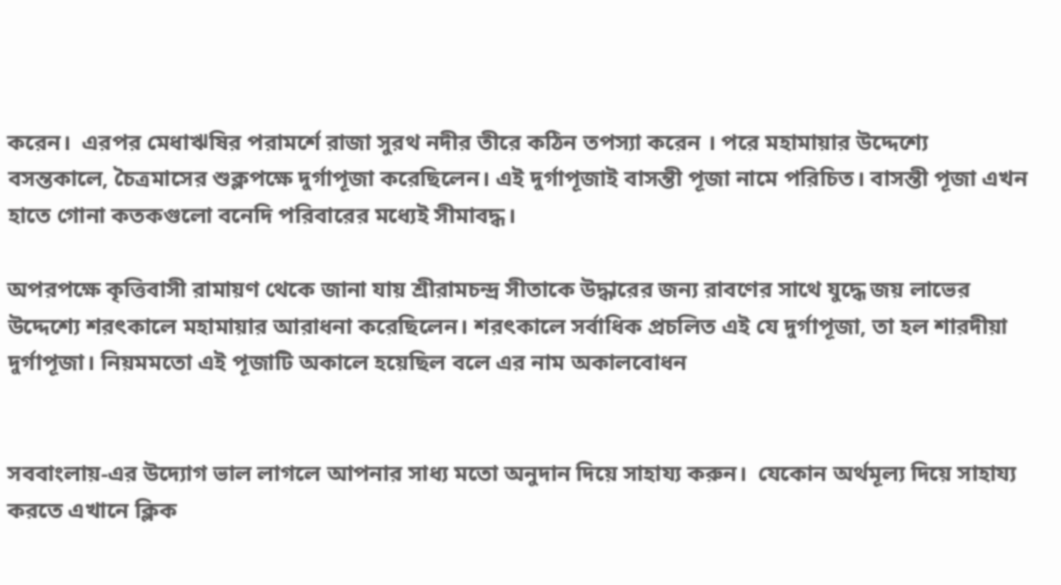করেন।  এরপর মেধাঋষির পরামর্শে রাজা সুরথ নদীর তীরে কঠিন তপস্যা করেন । পরে মহামায়ার উদ্দেশ্যে বসন্তকালে, চৈত্রমাসের শুক্লপক্ষে দুর্গাপূজা করেছিলেন। এই দুর্গাপূজাই বাসন্তী পূজা নামে পরিচিত। বাসন্তী পূজা এখন হাতে গোনা কতকগুলো বনেদি পরিবারের মধ্যেই সীমাবদ্ধ।

অপরপক্ষে কৃত্তিবাসী রামায়ণ থেকে জানা যায় শ্রীরামচন্দ্র সীতাকে উদ্ধারের জন্য রাবণের সাথে যুদ্ধে জয় লাভের উদ্দেশ্যে শরৎকালে মহামায়ার আরাধনা করেছিলেন। শরৎকালে সর্বাধিক প্রচলিত এই যে দুর্গাপূজা, তা হল শারদীয়া দুর্গাপূজা। নিয়মমতো এই পূজাটি অকালে হয়েছিল বলে এর নাম অকালবোধন


সববাংলায়-এর উদ্যোগ ভাল লাগলে আপনার সাধ্য মতো অনুদান দিয়ে সাহায্য করুন।  যেকোন অর্থমূল্য দিয়ে সাহায্য করতে এখানে ক্লিক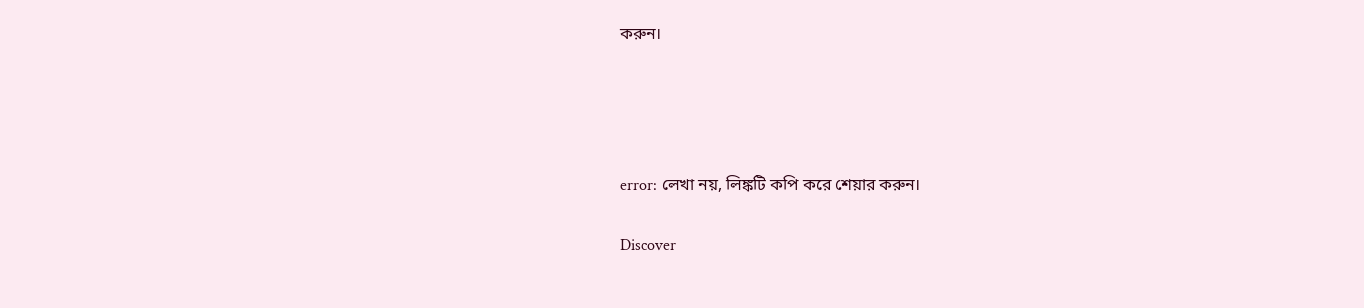করুন।




error: লেখা নয়, লিঙ্কটি কপি করে শেয়ার করুন।

Discover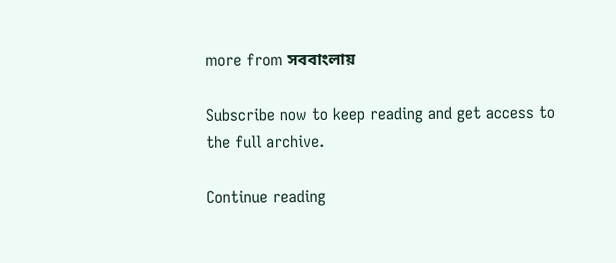more from সববাংলায়

Subscribe now to keep reading and get access to the full archive.

Continue reading